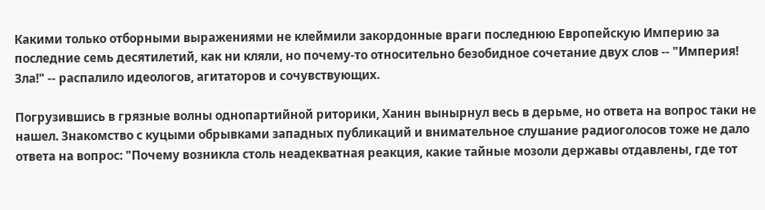Какими только отборными выражениями не клеймили закордонные враги последнюю Европейскую Империю за последние семь десятилетий, как ни кляли, но почему-то относительно безобидное сочетание двух слов -- "Империя! Зла!" -- распалило идеологов, агитаторов и сочувствующих.

Погрузившись в грязные волны однопартийной риторики, Ханин вынырнул весь в дерьме, но ответа на вопрос таки не нашел. Знакомство с куцыми обрывками западных публикаций и внимательное слушание радиоголосов тоже не дало ответа на вопрос: "Почему возникла столь неадекватная реакция, какие тайные мозоли державы отдавлены, где тот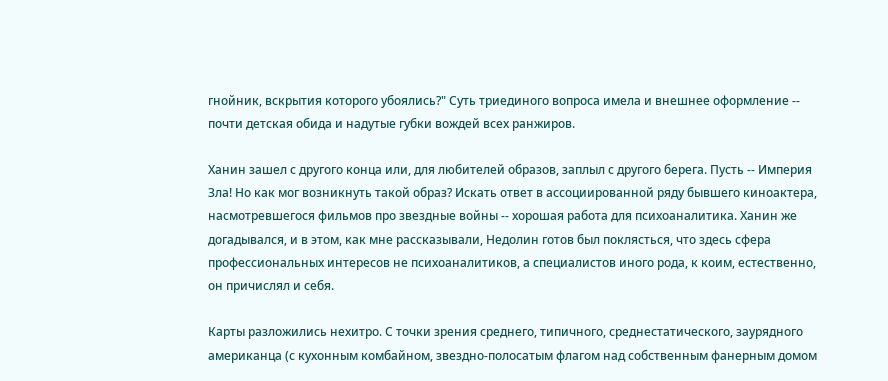гнойник, вскрытия которого убоялись?" Суть триединого вопроса имела и внешнее оформление -- почти детская обида и надутые губки вождей всех ранжиров.

Ханин зашел с другого конца или, для любителей образов, заплыл с другого берега. Пусть -- Империя Зла! Но как мог возникнуть такой образ? Искать ответ в ассоциированной ряду бывшего киноактера, насмотревшегося фильмов про звездные войны -- хорошая работа для психоаналитика. Ханин же догадывался, и в этом, как мне рассказывали, Недолин готов был поклясться, что здесь сфера профессиональных интересов не психоаналитиков, а специалистов иного рода, к коим, естественно, он причислял и себя.

Карты разложились нехитро. С точки зрения среднего, типичного, среднестатического, заурядного американца (с кухонным комбайном, звездно-полосатым флагом над собственным фанерным домом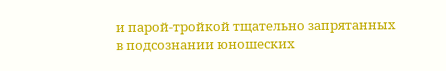и парой-тройкой тщательно запрятанных в подсознании юношеских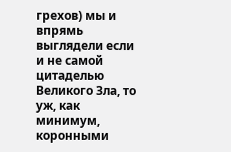грехов) мы и впрямь выглядели если и не самой цитаделью Великого Зла, то уж, как минимум, коронными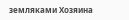земляками Хозяина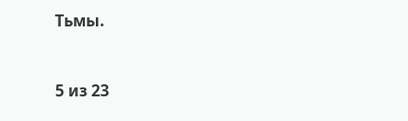Тьмы.



5 из 23